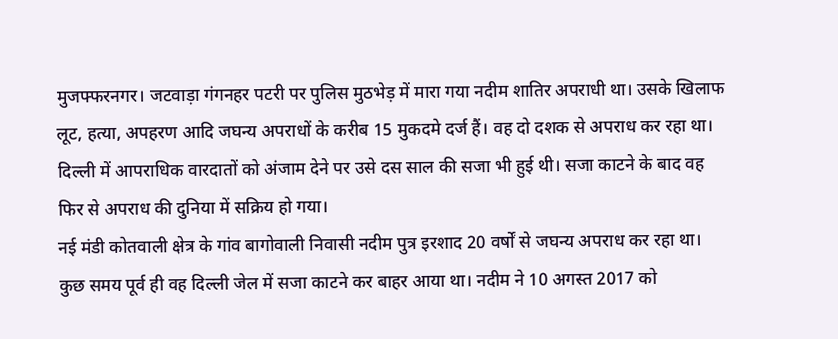मुजफ्फरनगर। जटवाड़ा गंगनहर पटरी पर पुलिस मुठभेड़ में मारा गया नदीम शातिर अपराधी था। उसके खिलाफ लूट, हत्या, अपहरण आदि जघन्य अपराधों के करीब 15 मुकदमे दर्ज हैं। वह दो दशक से अपराध कर रहा था। दिल्ली में आपराधिक वारदातों को अंजाम देने पर उसे दस साल की सजा भी हुई थी। सजा काटने के बाद वह फिर से अपराध की दुनिया में सक्रिय हो गया।
नई मंडी कोतवाली क्षेत्र के गांव बागोवाली निवासी नदीम पुत्र इरशाद 20 वर्षों से जघन्य अपराध कर रहा था। कुछ समय पूर्व ही वह दिल्ली जेल में सजा काटने कर बाहर आया था। नदीम ने 10 अगस्त 2017 को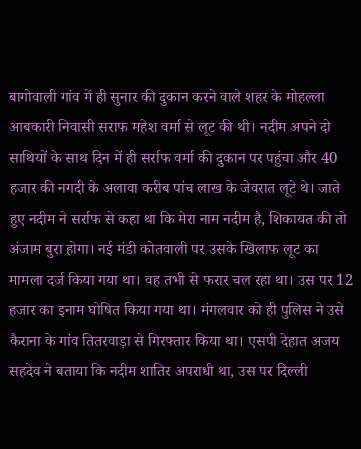बागोवाली गांव में ही सुनार की दुकान करने वाले शहर के मोहल्ला आबकारी निवासी सराफ महेश वर्मा से लूट की थी। नदीम अपने दो साथियों के साथ दिन में ही सर्राफ वर्मा की दुकान पर पहुंचा और 40 हजार की नगदी के अलावा करीब पांच लाख के जेवरात लूटे थे। जाते हुए नदीम ने सर्राफ से कहा था कि मेरा नाम नदीम है, शिकायत की तो अंजाम बुरा होगा। नई मंडी कोतवाली पर उसके खिलाफ लूट का मामला दर्ज किया गया था। वह तभी से फरार चल रहा था। उस पर 12 हजार का इनाम घोषित किया गया था। मंगलवार को ही पुलिस ने उसे कैराना के गांव तितरवाड़ा से गिरफ्तार किया था। एसपी देहात अजय सहदेव ने बताया कि नदीम शातिर अपराधी था, उस पर दिल्ली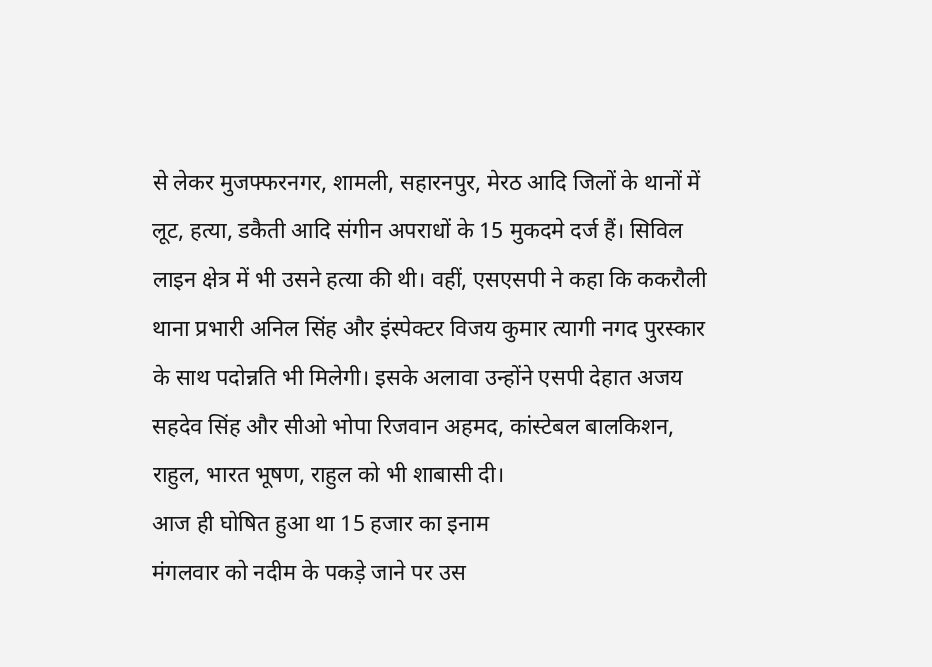से लेकर मुजफ्फरनगर, शामली, सहारनपुर, मेरठ आदि जिलों के थानों में लूट, हत्या, डकैती आदि संगीन अपराधों के 15 मुकदमे दर्ज हैं। सिविल लाइन क्षेत्र में भी उसने हत्या की थी। वहीं, एसएसपी ने कहा कि ककरौली थाना प्रभारी अनिल सिंह और इंस्पेक्टर विजय कुमार त्यागी नगद पुरस्कार के साथ पदोन्नति भी मिलेगी। इसके अलावा उन्होंने एसपी देहात अजय सहदेव सिंह और सीओ भोपा रिजवान अहमद, कांस्टेबल बालकिशन, राहुल, भारत भूषण, राहुल को भी शाबासी दी।
आज ही घोषित हुआ था 15 हजार का इनाम
मंगलवार को नदीम के पकड़े जाने पर उस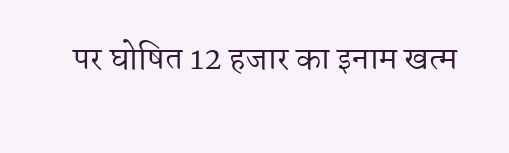पर घोषित 12 हजार का इनाम खत्म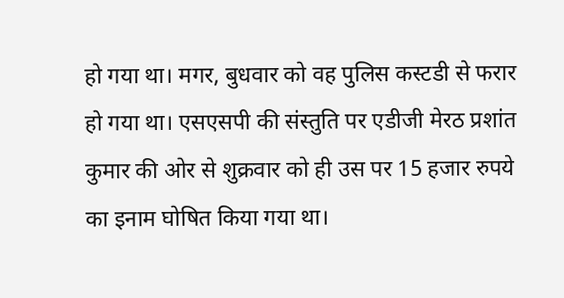हो गया था। मगर, बुधवार को वह पुलिस कस्टडी से फरार हो गया था। एसएसपी की संस्तुति पर एडीजी मेरठ प्रशांत कुमार की ओर से शुक्रवार को ही उस पर 15 हजार रुपये का इनाम घोषित किया गया था।